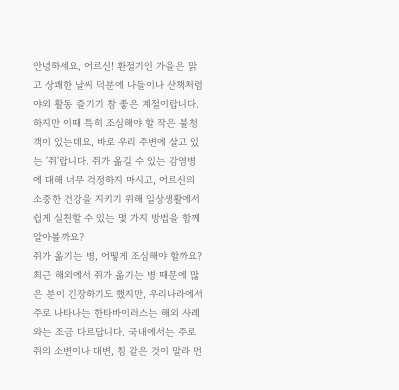안녕하세요, 어르신! 환절기인 가을은 맑고 상쾌한 날씨 덕분에 나들이나 산책처럼 야외 활동 즐기기 참 좋은 계절이랍니다. 하지만 이때 특히 조심해야 할 작은 불청객이 있는데요, 바로 우리 주변에 살고 있는 '쥐'랍니다. 쥐가 옮길 수 있는 감염병에 대해 너무 걱정하지 마시고, 어르신의 소중한 건강을 지키기 위해 일상생활에서 쉽게 실천할 수 있는 몇 가지 방법을 함께 알아볼까요?
쥐가 옮기는 병, 어떻게 조심해야 할까요?
최근 해외에서 쥐가 옮기는 병 때문에 많은 분이 긴장하기도 했지만, 우리나라에서 주로 나타나는 한타바이러스는 해외 사례와는 조금 다르답니다. 국내에서는 주로 쥐의 소변이나 대변, 침 같은 것이 말라 먼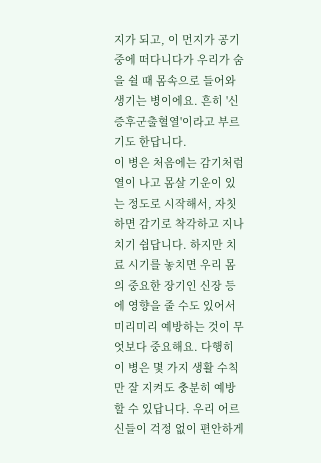지가 되고, 이 먼지가 공기 중에 떠다니다가 우리가 숨을 쉴 때 몸속으로 들어와 생기는 병이에요. 흔히 '신증후군출혈열'이라고 부르기도 한답니다.
이 병은 처음에는 감기처럼 열이 나고 몸살 기운이 있는 정도로 시작해서, 자칫하면 감기로 착각하고 지나치기 쉽답니다. 하지만 치료 시기를 놓치면 우리 몸의 중요한 장기인 신장 등에 영향을 줄 수도 있어서 미리미리 예방하는 것이 무엇보다 중요해요. 다행히 이 병은 몇 가지 생활 수칙만 잘 지켜도 충분히 예방할 수 있답니다. 우리 어르신들이 걱정 없이 편안하게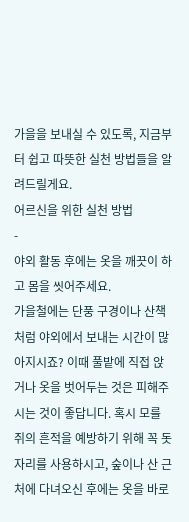가을을 보내실 수 있도록, 지금부터 쉽고 따뜻한 실천 방법들을 알려드릴게요.
어르신을 위한 실천 방법
-
야외 활동 후에는 옷을 깨끗이 하고 몸을 씻어주세요.
가을철에는 단풍 구경이나 산책처럼 야외에서 보내는 시간이 많아지시죠? 이때 풀밭에 직접 앉거나 옷을 벗어두는 것은 피해주시는 것이 좋답니다. 혹시 모를 쥐의 흔적을 예방하기 위해 꼭 돗자리를 사용하시고, 숲이나 산 근처에 다녀오신 후에는 옷을 바로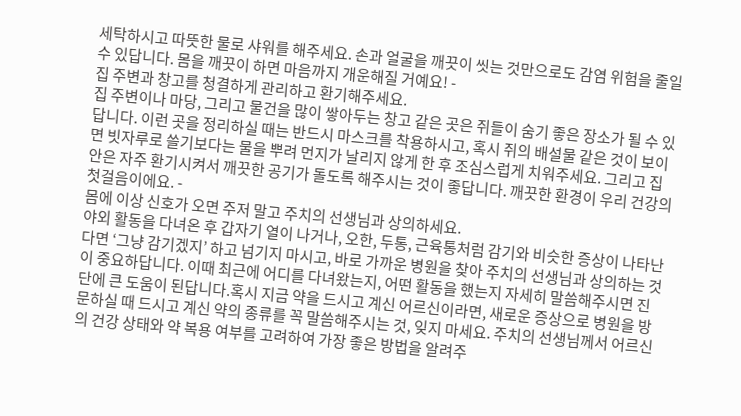세탁하시고 따뜻한 물로 샤워를 해주세요. 손과 얼굴을 깨끗이 씻는 것만으로도 감염 위험을 줄일 수 있답니다. 몸을 깨끗이 하면 마음까지 개운해질 거예요! -
집 주변과 창고를 청결하게 관리하고 환기해주세요.
집 주변이나 마당, 그리고 물건을 많이 쌓아두는 창고 같은 곳은 쥐들이 숨기 좋은 장소가 될 수 있답니다. 이런 곳을 정리하실 때는 반드시 마스크를 착용하시고, 혹시 쥐의 배설물 같은 것이 보이면 빗자루로 쓸기보다는 물을 뿌려 먼지가 날리지 않게 한 후 조심스럽게 치워주세요. 그리고 집안은 자주 환기시켜서 깨끗한 공기가 돌도록 해주시는 것이 좋답니다. 깨끗한 환경이 우리 건강의 첫걸음이에요. -
몸에 이상 신호가 오면 주저 말고 주치의 선생님과 상의하세요.
야외 활동을 다녀온 후 갑자기 열이 나거나, 오한, 두통, 근육통처럼 감기와 비슷한 증상이 나타난다면 ‘그냥 감기겠지’ 하고 넘기지 마시고, 바로 가까운 병원을 찾아 주치의 선생님과 상의하는 것이 중요하답니다. 이때 최근에 어디를 다녀왔는지, 어떤 활동을 했는지 자세히 말씀해주시면 진단에 큰 도움이 된답니다.혹시 지금 약을 드시고 계신 어르신이라면, 새로운 증상으로 병원을 방문하실 때 드시고 계신 약의 종류를 꼭 말씀해주시는 것, 잊지 마세요. 주치의 선생님께서 어르신의 건강 상태와 약 복용 여부를 고려하여 가장 좋은 방법을 알려주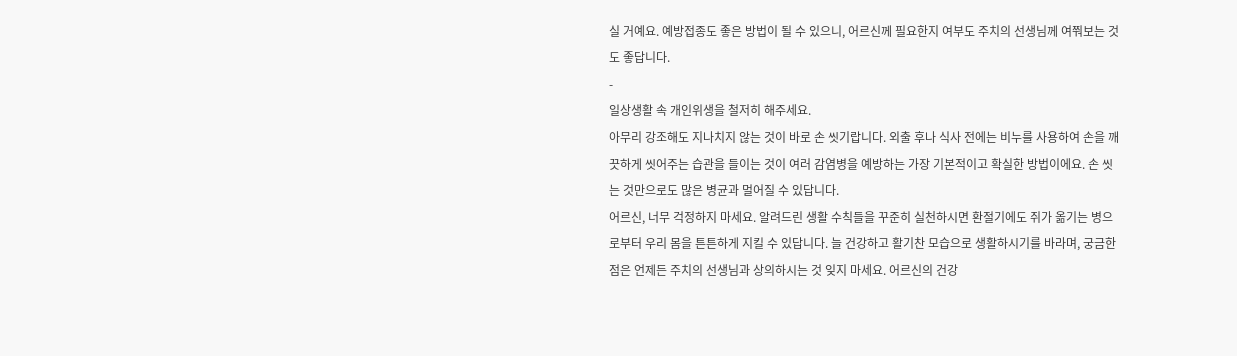실 거예요. 예방접종도 좋은 방법이 될 수 있으니, 어르신께 필요한지 여부도 주치의 선생님께 여쭤보는 것도 좋답니다.
-
일상생활 속 개인위생을 철저히 해주세요.
아무리 강조해도 지나치지 않는 것이 바로 손 씻기랍니다. 외출 후나 식사 전에는 비누를 사용하여 손을 깨끗하게 씻어주는 습관을 들이는 것이 여러 감염병을 예방하는 가장 기본적이고 확실한 방법이에요. 손 씻는 것만으로도 많은 병균과 멀어질 수 있답니다.
어르신, 너무 걱정하지 마세요. 알려드린 생활 수칙들을 꾸준히 실천하시면 환절기에도 쥐가 옮기는 병으로부터 우리 몸을 튼튼하게 지킬 수 있답니다. 늘 건강하고 활기찬 모습으로 생활하시기를 바라며, 궁금한 점은 언제든 주치의 선생님과 상의하시는 것 잊지 마세요. 어르신의 건강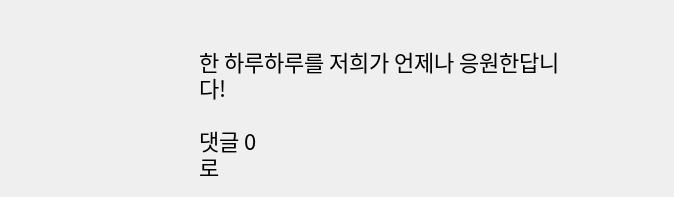한 하루하루를 저희가 언제나 응원한답니다!

댓글 0
로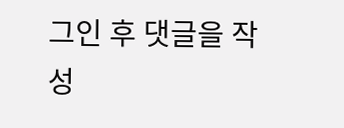그인 후 댓글을 작성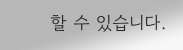할 수 있습니다.